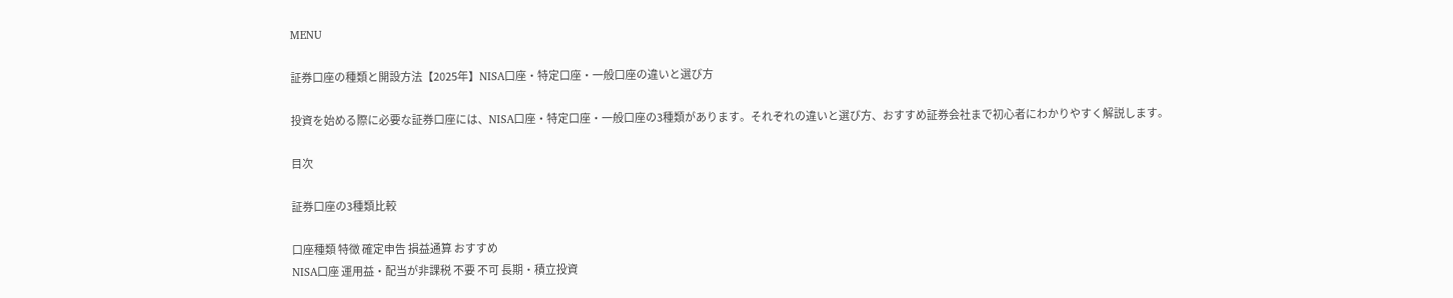MENU

証券口座の種類と開設方法【2025年】NISA口座・特定口座・一般口座の違いと選び方

投資を始める際に必要な証券口座には、NISA口座・特定口座・一般口座の3種類があります。それぞれの違いと選び方、おすすめ証券会社まで初心者にわかりやすく解説します。

目次

証券口座の3種類比較

口座種類 特徴 確定申告 損益通算 おすすめ
NISA口座 運用益・配当が非課税 不要 不可 長期・積立投資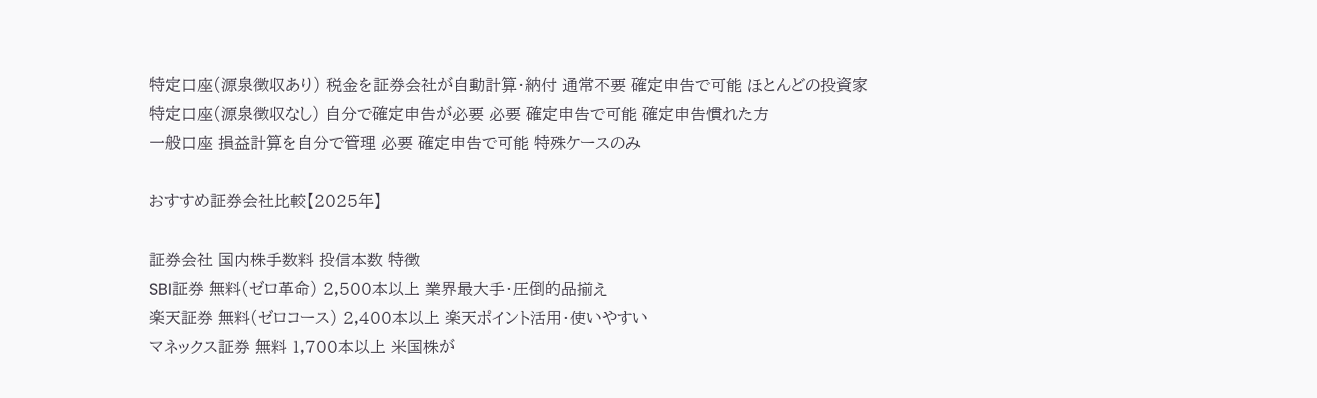特定口座(源泉徴収あり) 税金を証券会社が自動計算・納付 通常不要 確定申告で可能 ほとんどの投資家
特定口座(源泉徴収なし) 自分で確定申告が必要 必要 確定申告で可能 確定申告慣れた方
一般口座 損益計算を自分で管理 必要 確定申告で可能 特殊ケースのみ

おすすめ証券会社比較【2025年】

証券会社 国内株手数料 投信本数 特徴
SBI証券 無料(ゼロ革命) 2,500本以上 業界最大手・圧倒的品揃え
楽天証券 無料(ゼロコース) 2,400本以上 楽天ポイント活用・使いやすい
マネックス証券 無料 1,700本以上 米国株が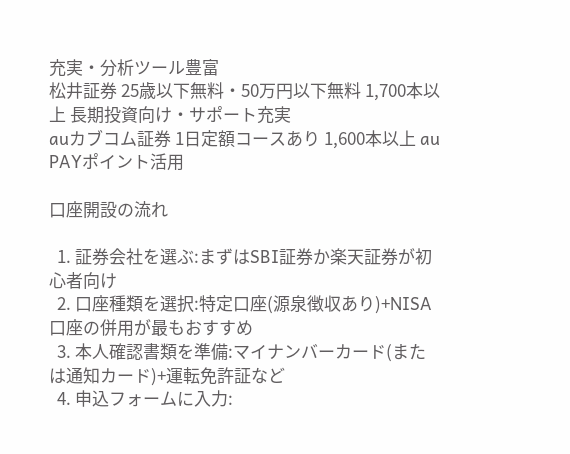充実・分析ツール豊富
松井証券 25歳以下無料・50万円以下無料 1,700本以上 長期投資向け・サポート充実
auカブコム証券 1日定額コースあり 1,600本以上 au PAYポイント活用

口座開設の流れ

  1. 証券会社を選ぶ:まずはSBI証券か楽天証券が初心者向け
  2. 口座種類を選択:特定口座(源泉徴収あり)+NISA口座の併用が最もおすすめ
  3. 本人確認書類を準備:マイナンバーカード(または通知カード)+運転免許証など
  4. 申込フォームに入力: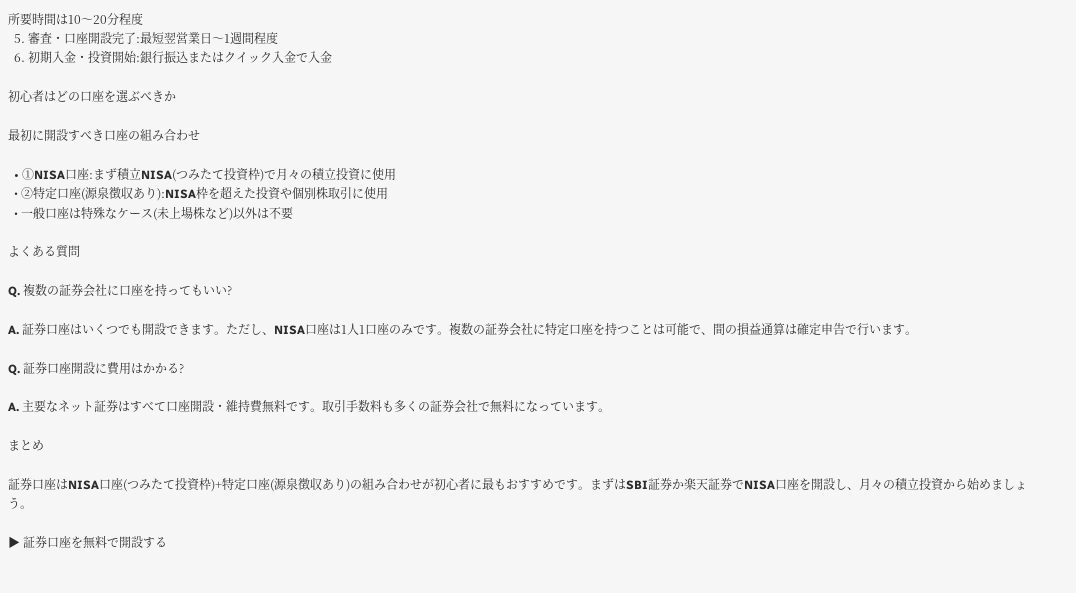所要時間は10〜20分程度
  5. 審査・口座開設完了:最短翌営業日〜1週間程度
  6. 初期入金・投資開始:銀行振込またはクイック入金で入金

初心者はどの口座を選ぶべきか

最初に開設すべき口座の組み合わせ

  • ①NISA口座:まず積立NISA(つみたて投資枠)で月々の積立投資に使用
  • ②特定口座(源泉徴収あり):NISA枠を超えた投資や個別株取引に使用
  • 一般口座は特殊なケース(未上場株など)以外は不要

よくある質問

Q. 複数の証券会社に口座を持ってもいい?

A. 証券口座はいくつでも開設できます。ただし、NISA口座は1人1口座のみです。複数の証券会社に特定口座を持つことは可能で、間の損益通算は確定申告で行います。

Q. 証券口座開設に費用はかかる?

A. 主要なネット証券はすべて口座開設・維持費無料です。取引手数料も多くの証券会社で無料になっています。

まとめ

証券口座はNISA口座(つみたて投資枠)+特定口座(源泉徴収あり)の組み合わせが初心者に最もおすすめです。まずはSBI証券か楽天証券でNISA口座を開設し、月々の積立投資から始めましょう。

▶ 証券口座を無料で開設する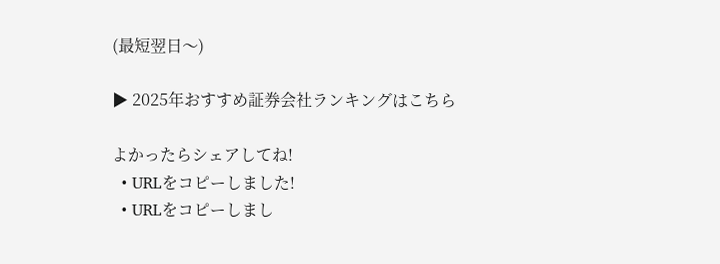(最短翌日〜)

▶ 2025年おすすめ証券会社ランキングはこちら

よかったらシェアしてね!
  • URLをコピーしました!
  • URLをコピーしまし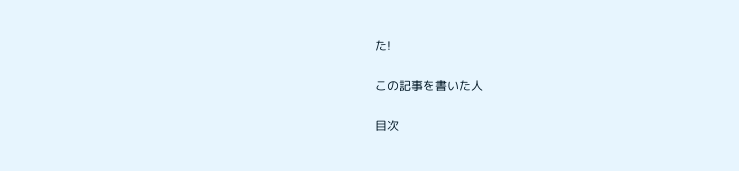た!

この記事を書いた人

目次